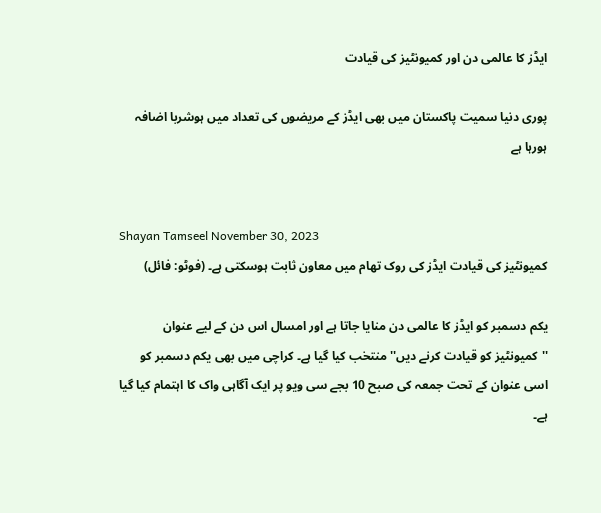ایڈز کا عالمی دن اور کمیونٹیز کی قیادت

پوری دنیا سمیت پاکستان میں بھی ایڈز کے مریضوں کی تعداد میں ہوشربا اضافہ ہورہا ہے


Shayan Tamseel November 30, 2023
کمیونٹیز کی قیادت ایڈز کی روک تھام میں معاون ثابت ہوسکتی ہے۔ (فوٹو: فائل)

یکم دسمبر کو ایڈز کا عالمی دن منایا جاتا ہے اور امسال اس دن کے لیے عنوان ''کمیونٹیز کو قیادت کرنے دیں'' منتخب کیا گیا ہے۔ کراچی میں بھی یکم دسمبر کو اسی عنوان کے تحت جمعہ کی صبح 10 بجے سی ویو پر ایک آگاہی واک کا اہتمام کیا گیا ہے۔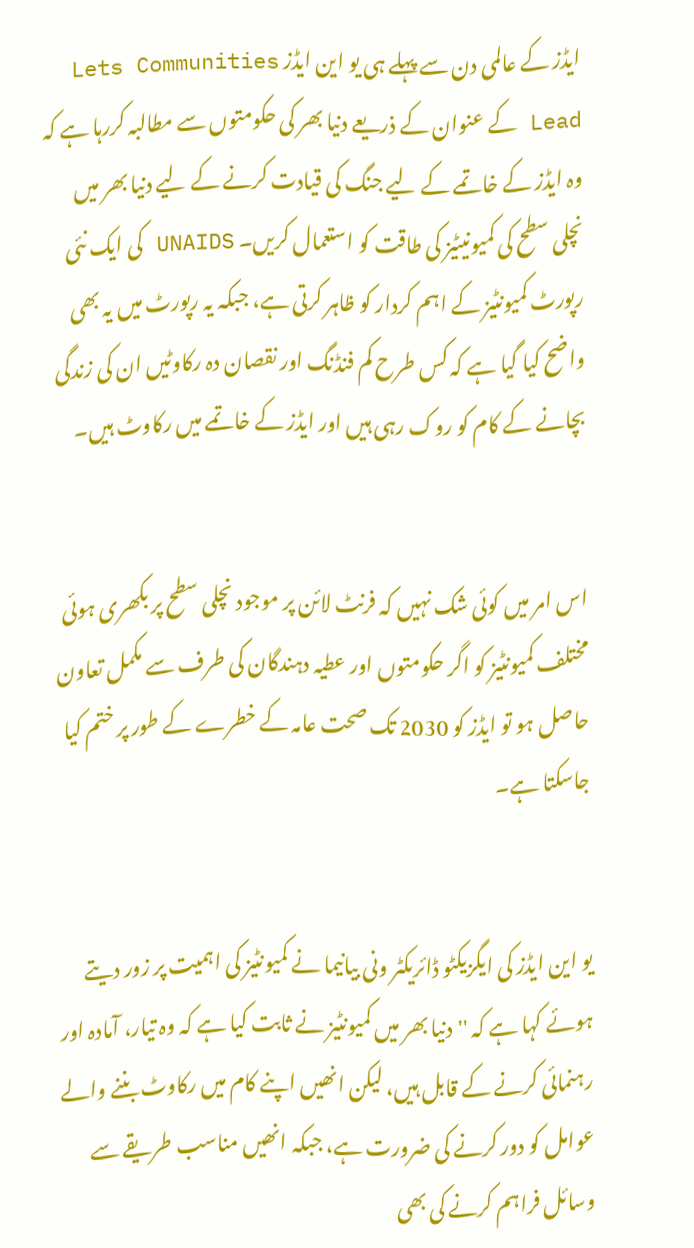ایڈز کے عالمی دن سے پہلے ہی یو این ایڈز Lets Communities Lead کے عنوان کے ذریعے دنیا بھر کی حکومتوں سے مطالبہ کررہا ہے کہ وہ ایڈز کے خاتمے کے لیے جنگ کی قیادت کرنے کے لیے دنیا بھر میں نچلی سطح کی کمیونیٹیز کی طاقت کو استعمال کریں۔ UNAIDS کی ایک نئی رپورٹ کمیونٹیز کے اہم کردار کو ظاہر کرتی ہے، جبکہ یہ رپورٹ میں یہ بھی واضح کیا گیا ہے کہ کس طرح کم فنڈنگ اور نقصان دہ رکاوٹیں ان کی زندگی بچانے کے کام کو روک رہی ہیں اور ایڈز کے خاتمے میں رکاوٹ ہیں۔


اس امر میں کوئی شک نہیں کہ فرنٹ لائن پر موجود نچلی سطح پر بکھری ہوئی مختلف کمیونٹیز کو اگر حکومتوں اور عطیہ دہندگان کی طرف سے مکمل تعاون حاصل ہو تو ایڈز کو 2030 تک صحت عامہ کے خطرے کے طور پر ختم کیا جاسکتا ہے۔


یو این ایڈز کی ایگزیکٹو ڈائریکٹر ونی بیانیما نے کمیونٹیز کی اہمیت پر زور دیتے ہوئے کہا ہے کہ ''دنیا بھر میں کمیونٹیز نے ثابت کیا ہے کہ وہ تیار، آمادہ اور رہنمائی کرنے کے قابل ہیں، لیکن انھیں اپنے کام میں رکاوٹ بننے والے عوامل کو دور کرنے کی ضرورت ہے، جبکہ انھیں مناسب طریقے سے وسائل فراہم کرنے کی بھی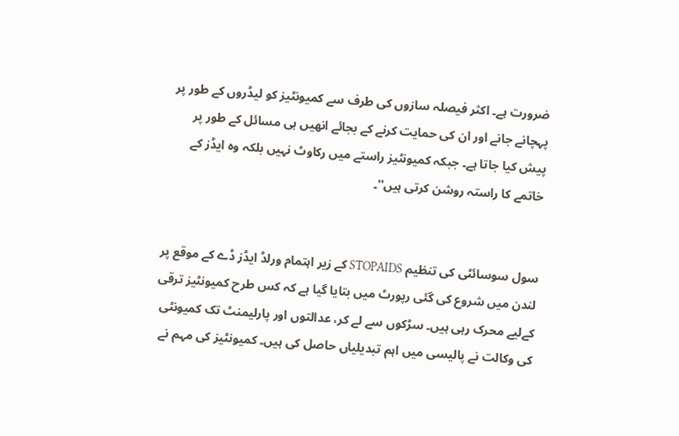ضرورت ہے۔ اکثر فیصلہ سازوں کی طرف سے کمیونٹیز کو لیڈروں کے طور پر پہچانے جانے اور ان کی حمایت کرنے کے بجائے انھیں ہی مسائل کے طور پر پیش کیا جاتا ہے۔ جبکہ کمیونٹیز راستے میں رکاوٹ نہیں بلکہ وہ ایڈز کے خاتمے کا راستہ روشن کرتی ہیں''۔


سول سوسائٹی کی تنظیم STOPAIDS کے زیر اہتمام ورلڈ ایڈز ڈے کے موقع پر لندن میں شروع کی گئی رپورٹ میں بتایا گیا ہے کہ کس طرح کمیونٹیز ترقی کےلیے محرک رہی ہیں۔ سڑکوں سے لے کر، عدالتوں اور پارلیمنٹ تک کمیونٹی کی وکالت نے پالیسی میں اہم تبدیلیاں حاصل کی ہیں۔ کمیونٹیز کی مہم نے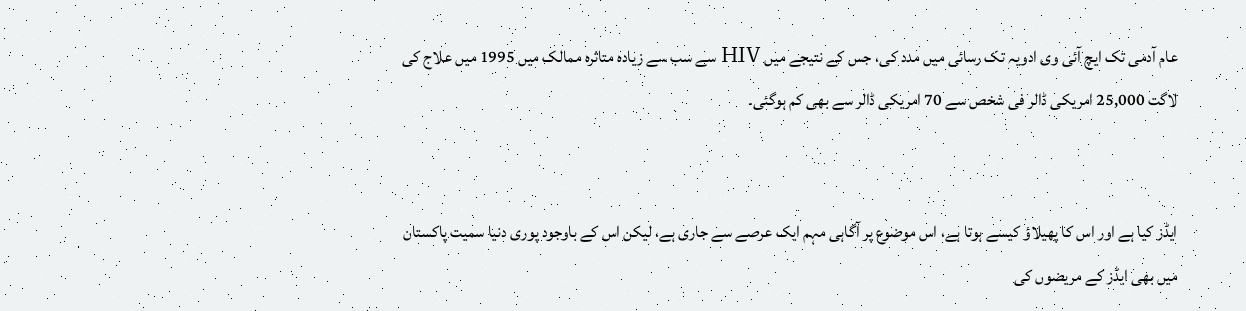عام آدمی تک ایچ آئی وی ادویہ تک رسائی میں مدد کی، جس کے نتیجے میں HIV سے سب سے زیادہ متاثرہ ممالک میں 1995 میں علاج کی لاگت 25,000 امریکی ڈالر فی شخص سے 70 امریکی ڈالر سے بھی کم ہوگئی۔


ایڈز کیا ہے اور اس کا پھیلاؤ کیسے ہوتا ہے، اس موضوع پر آگاہی مہم ایک عرصے سے جاری ہے، لیکن اس کے باوجود پوری دنیا سمیت پاکستان میں بھی ایڈز کے مریضوں کی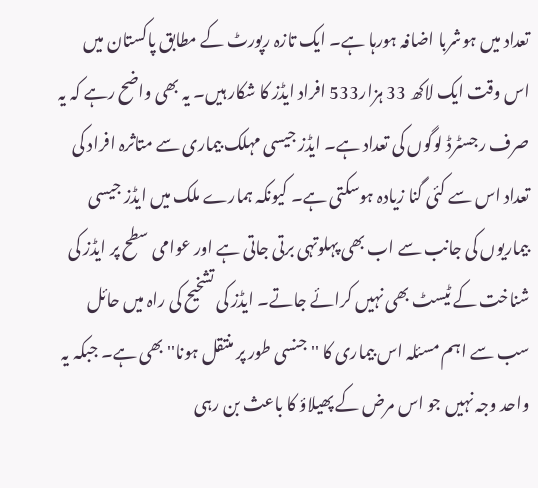تعداد میں ہوشربا اضافہ ہورہا ہے۔ ایک تازہ رپورٹ کے مطابق پاکستان میں اس وقت ایک لاکھ 33 ہزار533 افراد ایڈز کا شکار ہیں۔ یہ بھی واضح رہے کہ یہ صرف رجسٹرڈ لوگوں کی تعداد ہے۔ ایڈز جیسی مہلک بیماری سے متاثرہ افراد کی تعداد اس سے کئی گنا زیادہ ہوسکتی ہے۔ کیونکہ ہمارے ملک میں ایڈز جیسی بیماریوں کی جانب سے اب بھی پہلوتہی برتی جاتی ہے اور عوامی سطح پر ایڈز کی شناخت کے ٹیسٹ بھی نہیں کرائے جاتے۔ ایڈز کی تشخیح کی راہ میں حائل سب سے اہم مسئلہ اس بیماری کا ''جنسی طور پر منتقل ہونا'' بھی ہے۔ جبکہ یہ واحد وجہ نہیں جو اس مرض کے پھیلاؤ کا باعث بن رہی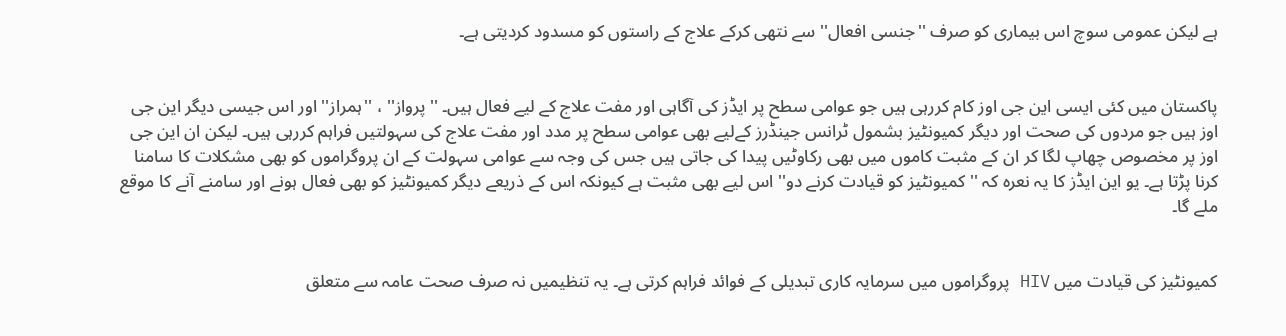ہے لیکن عمومی سوچ اس بیماری کو صرف ''جنسی افعال'' سے نتھی کرکے علاج کے راستوں کو مسدود کردیتی ہے۔


پاکستان میں کئی ایسی این جی اوز کام کررہی ہیں جو عوامی سطح پر ایڈز کی آگاہی اور مفت علاج کے لیے فعال ہیں۔ ''پرواز'' ، ''ہمراز'' اور اس جیسی دیگر این جی اوز ہیں جو مردوں کی صحت اور دیگر کمیونٹیز بشمول ٹرانس جینڈرز کےلیے بھی عوامی سطح پر مدد اور مفت علاج کی سہولتیں فراہم کررہی ہیں۔ لیکن ان این جی اوز پر مخصوص چھاپ لگا کر ان کے مثبت کاموں میں بھی رکاوٹیں پیدا کی جاتی ہیں جس کی وجہ سے عوامی سہولت کے ان پروگراموں کو بھی مشکلات کا سامنا کرنا پڑتا ہے۔ یو این ایڈز کا یہ نعرہ کہ ''کمیونٹیز کو قیادت کرنے دو'' اس لیے بھی مثبت ہے کیونکہ اس کے ذریعے دیگر کمیونٹیز کو بھی فعال ہونے اور سامنے آنے کا موقع ملے گا۔


کمیونٹیز کی قیادت میں HIV پروگراموں میں سرمایہ کاری تبدیلی کے فوائد فراہم کرتی ہے۔ یہ تنظیمیں نہ صرف صحت عامہ سے متعلق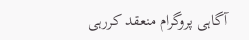آگاہی پروگرام منعقد کررہی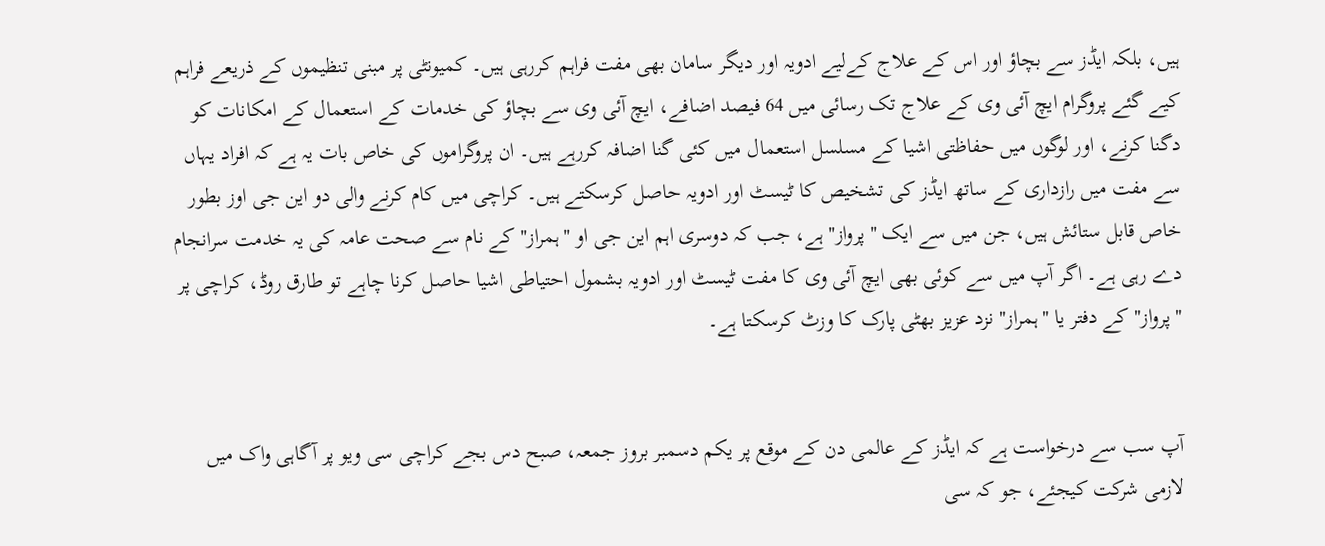ہیں، بلکہ ایڈز سے بچاؤ اور اس کے علاج کےلیے ادویہ اور دیگر سامان بھی مفت فراہم کررہی ہیں۔ کمیونٹی پر مبنی تنظیموں کے ذریعے فراہم کیے گئے پروگرام ایچ آئی وی کے علاج تک رسائی میں 64 فیصد اضافے، ایچ آئی وی سے بچاؤ کی خدمات کے استعمال کے امکانات کو دگنا کرنے، اور لوگوں میں حفاظتی اشیا کے مسلسل استعمال میں کئی گنا اضافہ کررہے ہیں۔ ان پروگراموں کی خاص بات یہ ہے کہ افراد یہاں سے مفت میں رازداری کے ساتھ ایڈز کی تشخیص کا ٹیسٹ اور ادویہ حاصل کرسکتے ہیں۔ کراچی میں کام کرنے والی دو این جی اوز بطور خاص قابل ستائش ہیں، جن میں سے ایک ''پرواز'' ہے، جب کہ دوسری اہم این جی او ''ہمراز'' کے نام سے صحت عامہ کی یہ خدمت سرانجام دے رہی ہے۔ اگر آپ میں سے کوئی بھی ایچ آئی وی کا مفت ٹیسٹ اور ادویہ بشمول احتیاطی اشیا حاصل کرنا چاہے تو طارق روڈ، کراچی پر ''پرواز'' کے دفتر یا ''ہمراز'' نزد عزیز بھٹی پارک کا وزٹ کرسکتا ہے۔


آپ سب سے درخواست ہے کہ ایڈز کے عالمی دن کے موقع پر یکم دسمبر بروز جمعہ، صبح دس بجے کراچی سی ویو پر آگاہی واک میں لازمی شرکت کیجئے، جو کہ سی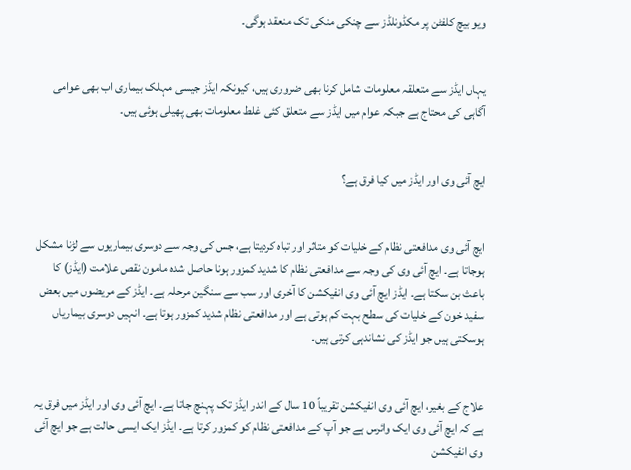ویو بیچ کلفٹن پر مکڈونلڈز سے چنکی منکی تک منعقد ہوگی۔


یہاں ایڈز سے متعلقہ معلومات شامل کرنا بھی ضروری ہیں، کیونکہ ایڈز جیسی مہلک بیماری اب بھی عوامی آگاہی کی محتاج ہے جبکہ عوام میں ایڈز سے متعلق کئی غلط معلومات بھی پھیلی ہوئی ہیں۔


ایچ آئی وی اور ایڈز میں کیا فرق ہے؟


ایچ آئی وی مدافعتی نظام کے خلیات کو متاثر اور تباہ کردیتا ہے، جس کی وجہ سے دوسری بیماریوں سے لڑنا مشکل ہوجاتا ہے۔ ایچ آئی وی کی وجہ سے مدافعتی نظام کا شدید کمزور ہونا حاصل شدہ مامون نقص علامت (ایڈز) کا باعث بن سکتا ہے۔ ایڈز ایچ آئی وی انفیکشن کا آخری اور سب سے سنگین مرحلہ ہے۔ ایڈز کے مریضوں میں بعض سفید خون کے خلیات کی سطح بہت کم ہوتی ہے اور مدافعتی نظام شدید کمزور ہوتا ہے۔ انہیں دوسری بیماریاں ہوسکتی ہیں جو ایڈز کی نشاندہی کرتی ہیں۔


علاج کے بغیر، ایچ آئی وی انفیکشن تقریباً 10 سال کے اندر ایڈز تک پہنچ جاتا ہے۔ ایچ آئی وی اور ایڈز میں فرق یہ ہے کہ ایچ آئی وی ایک وائرس ہے جو آپ کے مدافعتی نظام کو کمزور کرتا ہے۔ ایڈز ایک ایسی حالت ہے جو ایچ آئی وی انفیکشن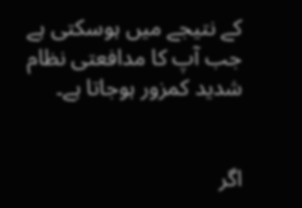کے نتیجے میں ہوسکتی ہے جب آپ کا مدافعتی نظام شدید کمزور ہوجاتا ہے۔


اگر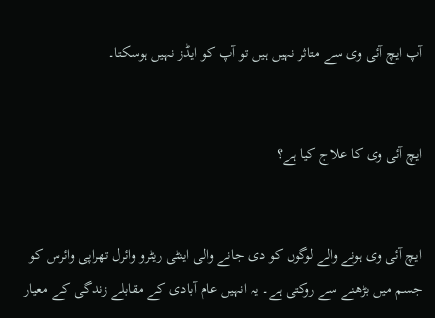آپ ایچ آئی وی سے متاثر نہیں ہیں تو آپ کو ایڈز نہیں ہوسکتا۔


ایچ آئی وی کا علاج کیا ہے؟


ایچ آئی وی ہونے والے لوگوں کو دی جانے والی اینٹی ریٹرو وائرل تھراپی وائرس کو جسم میں بڑھنے سے روکتی ہے۔ یہ انہیں عام آبادی کے مقابلے زندگی کے معیار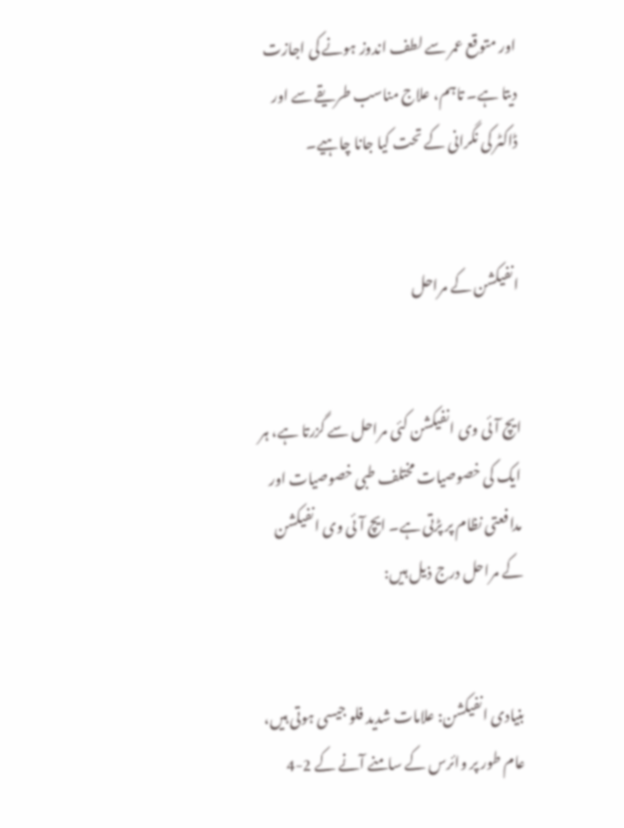اور متوقع عمر سے لطف اندوز ہونے کی اجازت دیتا ہے۔ تاہم، علاج مناسب طریقے سے اور ڈاکٹر کی نگرانی کے تحت کیا جانا چاہیے۔


انفیکشن کے مراحل


ایچ آئی وی انفیکشن کئی مراحل سے گزرتا ہے، ہر ایک کی خصوصیات مختلف طبی خصوصیات اور مدافعتی نظام پر پڑتی ہے۔ ایچ آئی وی انفیکشن کے مراحل درج ذیل ہیں:


بنیادی انفیکشن: علامات شدید فلو جیسی ہوتی ہیں، عام طور پر وائرس کے سامنے آنے کے 2-4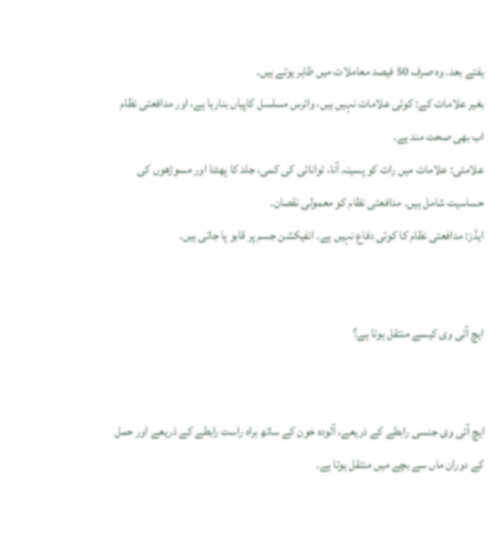ہفتے بعد۔ وہ صرف 50 فیصد معاملات میں ظاہر ہوتے ہیں۔
بغیر علامات کے: کوئی علامات نہیں ہیں، وائرس مسلسل کاپیاں بنارہا ہے، اور مدافعتی نظام اب بھی صحت مند ہے۔
علامتی: علامات میں رات کو پسینہ آنا، توانائی کی کمی، جلد کا پھٹنا اور مسوڑھوں کی حساسیت شامل ہیں۔ مدافعتی نظام کو معمولی نقصان۔
ایڈز: مدافعتی نظام کا کوئی دفاع نہیں ہے۔ انفیکشن جسم پر قابو پا جاتی ہیں۔


ایچ آئی وی کیسے منتقل ہوتا ہے؟


ایچ آئی وی جنسی رابطے کے ذریعے، آلودہ خون کے ساتھ براہ راست رابطے کے ذریعے اور حمل کے دوران ماں سے بچے میں منتقل ہوتا ہے۔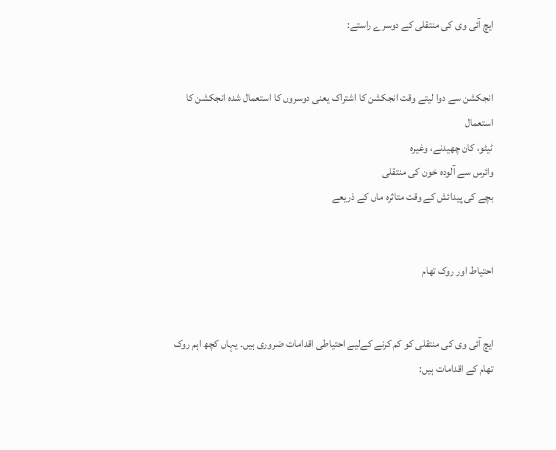ایچ آئی وی کی منتقلی کے دوسرے راستے:


انجکشن سے دوا لیتے وقت انجکشن کا اشتراک یعنی دوسروں کا استعمال شدہ انجکشن کا استعمال
ٹیٹو، کان چھیدنے، وغیرہ
وائرس سے آلودہ خون کی منتقلی
بچے کی پیدائش کے وقت متاثرہ ماں کے ذریعے


احتیاط اور روک تھام


ایچ آئی وی کی منتقلی کو کم کرنے کےلیے احتیاطی اقدامات ضروری ہیں۔ یہاں کچھ اہم روک تھام کے اقدامات ہیں: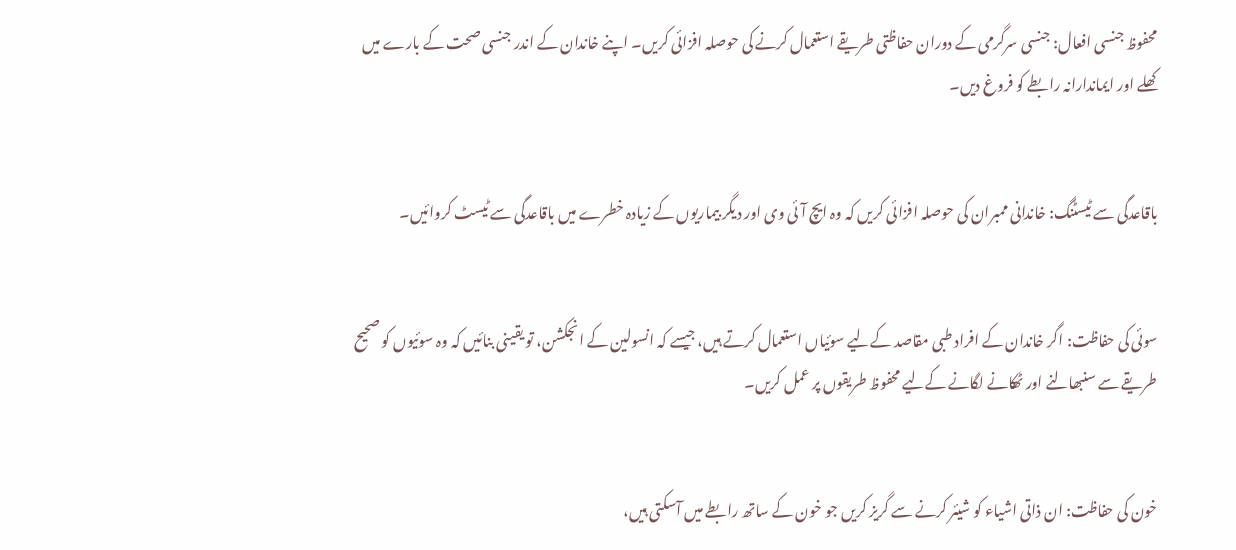محفوظ جنسی افعال: جنسی سرگرمی کے دوران حفاظتی طریقے استعمال کرنے کی حوصلہ افزائی کریں۔ اپنے خاندان کے اندر جنسی صحت کے بارے میں کھلے اور ایماندارانہ رابطے کو فروغ دیں۔


باقاعدگی سے ٹیسٹنگ: خاندانی ممبران کی حوصلہ افزائی کریں کہ وہ ایچ آئی وی اور دیگر بیماریوں کے زیادہ خطرے میں باقاعدگی سے ٹیسٹ کروائیں۔


سوئی کی حفاظت: اگر خاندان کے افراد طبی مقاصد کےلیے سوئیاں استعمال کرتے ہیں، جیسے کہ انسولین کے انجکشن، تو یقینی بنائیں کہ وہ سوئیوں کو صحیح طریقے سے سنبھالنے اور ٹھکانے لگانے کےلیے محفوظ طریقوں پر عمل کریں۔


خون کی حفاظت: ان ذاتی اشیاء کو شیئر کرنے سے گریز کریں جو خون کے ساتھ رابطے میں آسکتی ہیں،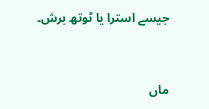جیسے استرا یا ٹوتھ برش۔


ماں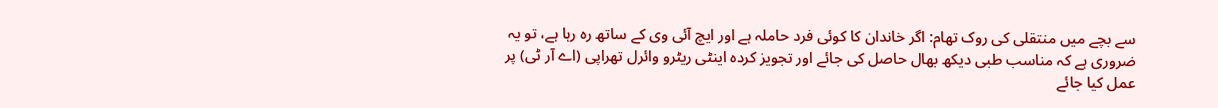سے بچے میں منتقلی کی روک تھام: اگر خاندان کا کوئی فرد حاملہ ہے اور ایچ آئی وی کے ساتھ رہ رہا ہے، تو یہ ضروری ہے کہ مناسب طبی دیکھ بھال حاصل کی جائے اور تجویز کردہ اینٹی ریٹرو وائرل تھراپی (اے آر ٹی) پر عمل کیا جائے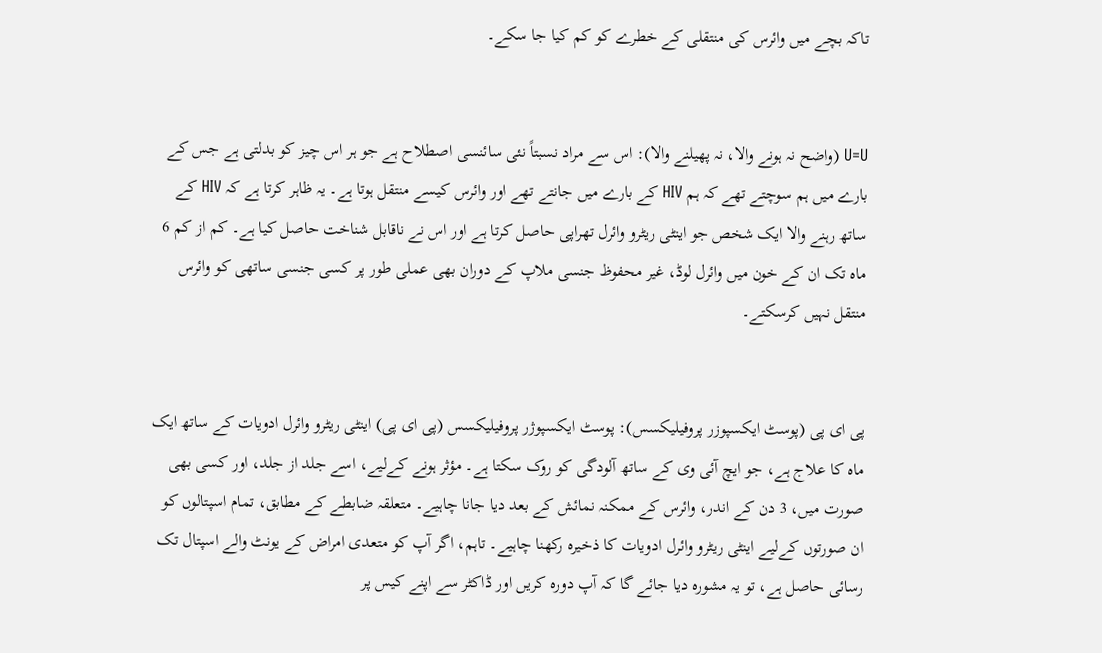تاکہ بچے میں وائرس کی منتقلی کے خطرے کو کم کیا جا سکے۔


U=U (واضح نہ ہونے والا، نہ پھیلنے والا): اس سے مراد نسبتاً نئی سائنسی اصطلاح ہے جو ہر اس چیز کو بدلتی ہے جس کے بارے میں ہم سوچتے تھے کہ ہم HIV کے بارے میں جانتے تھے اور وائرس کیسے منتقل ہوتا ہے۔ یہ ظاہر کرتا ہے کہ HIV کے ساتھ رہنے والا ایک شخص جو اینٹی ریٹرو وائرل تھراپی حاصل کرتا ہے اور اس نے ناقابل شناخت حاصل کیا ہے۔ کم از کم 6 ماہ تک ان کے خون میں وائرل لوڈ، غیر محفوظ جنسی ملاپ کے دوران بھی عملی طور پر کسی جنسی ساتھی کو وائرس منتقل نہیں کرسکتے۔


پی ای پی (پوسٹ ایکسپوزر پروفیلیکسس): پوسٹ ایکسپوژر پروفیلیکسس (پی ای پی) اینٹی ریٹرو وائرل ادویات کے ساتھ ایک ماہ کا علاج ہے، جو ایچ آئی وی کے ساتھ آلودگی کو روک سکتا ہے۔ مؤثر ہونے کےلیے، اسے جلد از جلد، اور کسی بھی صورت میں، 3 دن کے اندر، وائرس کے ممکنہ نمائش کے بعد دیا جانا چاہیے۔ متعلقہ ضابطے کے مطابق، تمام اسپتالوں کو ان صورتوں کےلیے اینٹی ریٹرو وائرل ادویات کا ذخیرہ رکھنا چاہیے۔ تاہم، اگر آپ کو متعدی امراض کے یونٹ والے اسپتال تک رسائی حاصل ہے، تو یہ مشورہ دیا جائے گا کہ آپ دورہ کریں اور ڈاکٹر سے اپنے کیس پر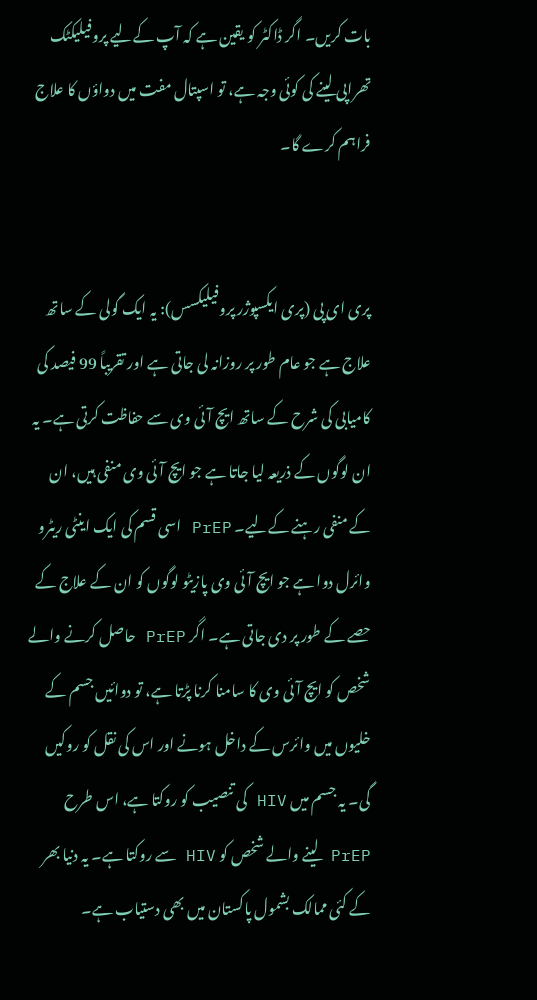بات کریں۔ اگر ڈاکٹر کو یقین ہے کہ آپ کےلیے پروفیلیکٹک تھراپی لینے کی کوئی وجہ ہے، تو اسپتال مفت میں دواؤں کا علاج فراہم کرے گا۔


پری ای پی (پری ایکسپوژر پروفیلیکسس): یہ ایک گولی کے ساتھ علاج ہے جو عام طور پر روزانہ لی جاتی ہے اور تقریباً 99 فیصد کی کامیابی کی شرح کے ساتھ ایچ آئی وی سے حفاظت کرتی ہے۔ یہ ان لوگوں کے ذریعہ لیا جاتا ہے جو ایچ آئی وی منفی ہیں، ان کے منفی رہنے کےلیے۔ PrEP اسی قسم کی ایک اینٹی ریٹرو وائرل دوا ہے جو ایچ آئی وی پازیٹو لوگوں کو ان کے علاج کے حصے کے طور پر دی جاتی ہے۔ اگر PrEP حاصل کرنے والے شخص کو ایچ آئی وی کا سامنا کرنا پڑتا ہے، تو دوائیں جسم کے خلیوں میں وائرس کے داخل ہونے اور اس کی نقل کو روکیں گی۔ یہ جسم میں HIV کی تنصیب کو روکتا ہے، اس طرح PrEP لینے والے شخص کو HIV سے روکتا ہے۔ یہ دنیا بھر کے کئی ممالک بشمول پاکستان میں بھی دستیاب ہے۔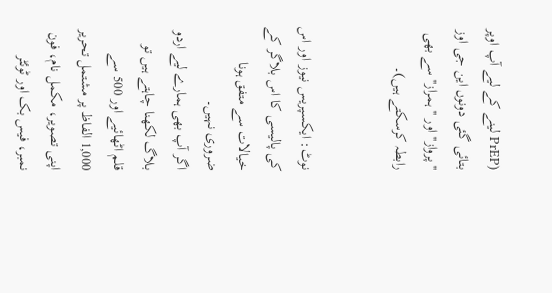(PrEP لینے کے لیے آپ اوپر بتائی گئی دونوں این جی اوز ''پرواز'' اور ''ہمراز'' سے بھی رابطہ کرسکتے ہیں)۔


نوٹ: ایکسپریس نیوز اور اس کی پالیسی کا اس بلاگر کے خیالات سے متفق ہونا ضروری نہیں۔
اگر آپ بھی ہمارے لیے اردو بلاگ لکھنا چاہتے ہیں تو قلم اٹھائیے اور 500 سے 1,000 الفاظ پر مشتمل تحریر اپنی تصویر، مکمل نام، فون نمبر، فیس بک اور ٹوئٹر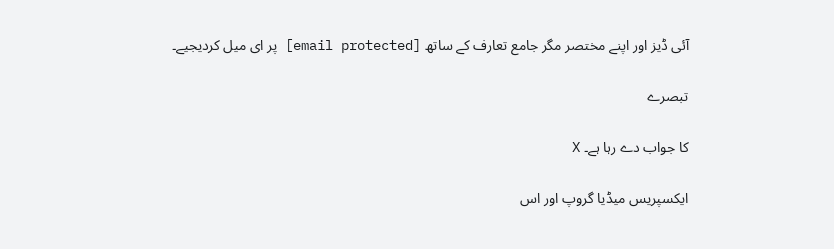آئی ڈیز اور اپنے مختصر مگر جامع تعارف کے ساتھ [email protected] پر ای میل کردیجیے۔

تبصرے

کا جواب دے رہا ہے۔ X

ایکسپریس میڈیا گروپ اور اس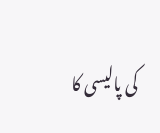کی پالیسی کا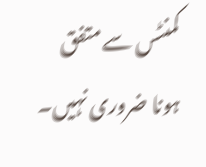کمنٹس سے متفق ہونا ضروری نہیں۔